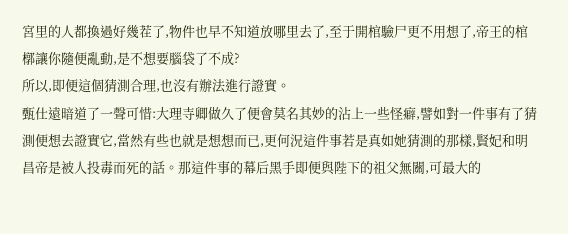宮里的人都換過好幾茬了,物件也早不知道放哪里去了,至于開棺驗尸更不用想了,帝王的棺槨讓你隨便亂動,是不想要腦袋了不成?
所以,即便這個猜測合理,也沒有辦法進行證實。
甄仕遠暗道了一聲可惜:大理寺卿做久了便會莫名其妙的沾上一些怪癖,譬如對一件事有了猜測便想去證實它,當然有些也就是想想而已,更何況這件事若是真如她猜測的那樣,賢妃和明昌帝是被人投毒而死的話。那這件事的幕后黑手即便與陛下的祖父無關,可最大的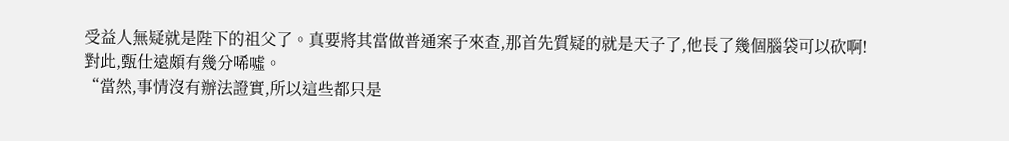受益人無疑就是陛下的祖父了。真要將其當做普通案子來查,那首先質疑的就是天子了,他長了幾個腦袋可以砍啊!
對此,甄仕遠頗有幾分唏噓。
“當然,事情沒有辦法證實,所以這些都只是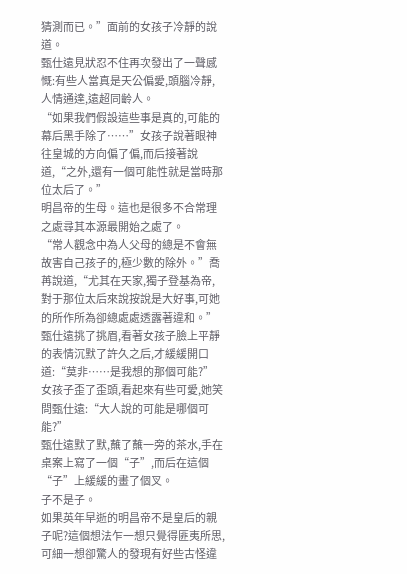猜測而已。”面前的女孩子冷靜的說道。
甄仕遠見狀忍不住再次發出了一聲感慨:有些人當真是天公偏愛,頭腦冷靜,人情通達,遠超同齡人。
“如果我們假設這些事是真的,可能的幕后黑手除了……”女孩子說著眼神往皇城的方向偏了偏,而后接著說道,“之外,還有一個可能性就是當時那位太后了。”
明昌帝的生母。這也是很多不合常理之處尋其本源最開始之處了。
“常人觀念中為人父母的總是不會無故害自己孩子的,極少數的除外。”喬苒說道,“尤其在天家,獨子登基為帝,對于那位太后來說按說是大好事,可她的所作所為卻總處處透露著違和。”
甄仕遠挑了挑眉,看著女孩子臉上平靜的表情沉默了許久之后,才緩緩開口道:“莫非……是我想的那個可能?”
女孩子歪了歪頭,看起來有些可愛,她笑問甄仕遠:“大人說的可能是哪個可能?”
甄仕遠默了默,蘸了蘸一旁的茶水,手在桌案上寫了一個“子”,而后在這個“子”上緩緩的畫了個叉。
子不是子。
如果英年早逝的明昌帝不是皇后的親子呢?這個想法乍一想只覺得匪夷所思,可細一想卻驚人的發現有好些古怪違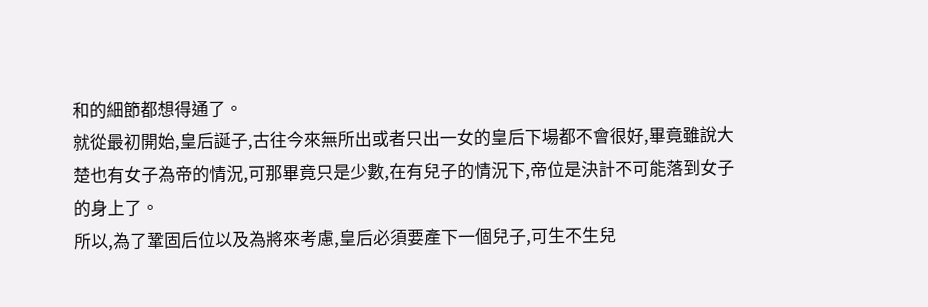和的細節都想得通了。
就從最初開始,皇后誕子,古往今來無所出或者只出一女的皇后下場都不會很好,畢竟雖說大楚也有女子為帝的情況,可那畢竟只是少數,在有兒子的情況下,帝位是決計不可能落到女子的身上了。
所以,為了鞏固后位以及為將來考慮,皇后必須要產下一個兒子,可生不生兒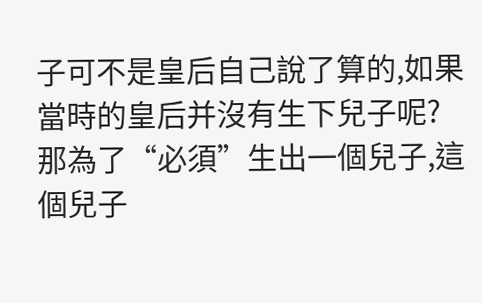子可不是皇后自己說了算的,如果當時的皇后并沒有生下兒子呢?那為了“必須”生出一個兒子,這個兒子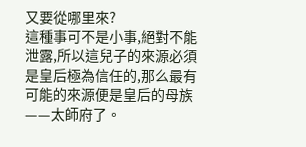又要從哪里來?
這種事可不是小事,絕對不能泄露,所以這兒子的來源必須是皇后極為信任的,那么最有可能的來源便是皇后的母族——太師府了。